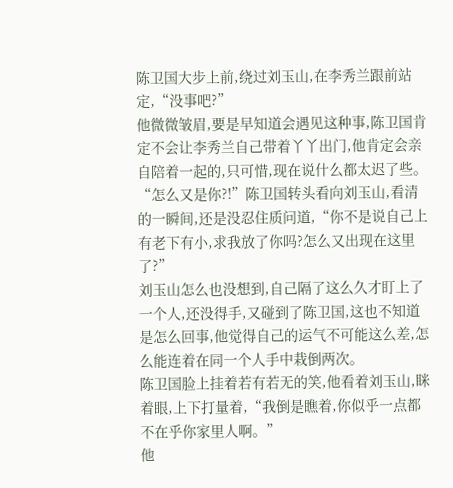陈卫国大步上前,绕过刘玉山,在李秀兰跟前站定,“没事吧?”
他微微皱眉,要是早知道会遇见这种事,陈卫国肯定不会让李秀兰自己带着丫丫出门,他肯定会亲自陪着一起的,只可惜,现在说什么都太迟了些。
“怎么又是你?!”陈卫国转头看向刘玉山,看清的一瞬间,还是没忍住质问道,“你不是说自己上有老下有小,求我放了你吗?怎么又出现在这里了?”
刘玉山怎么也没想到,自己隔了这么久才盯上了一个人,还没得手,又碰到了陈卫国,这也不知道是怎么回事,他觉得自己的运气不可能这么差,怎么能连着在同一个人手中栽倒两次。
陈卫国脸上挂着若有若无的笑,他看着刘玉山,眯着眼,上下打量着,“我倒是瞧着,你似乎一点都不在乎你家里人啊。”
他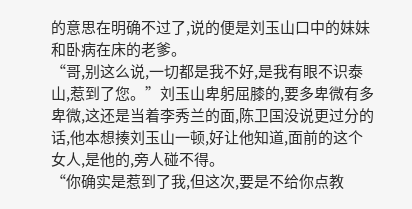的意思在明确不过了,说的便是刘玉山口中的妹妹和卧病在床的老爹。
“哥,别这么说,一切都是我不好,是我有眼不识泰山,惹到了您。”刘玉山卑躬屈膝的,要多卑微有多卑微,这还是当着李秀兰的面,陈卫国没说更过分的话,他本想揍刘玉山一顿,好让他知道,面前的这个女人,是他的,旁人碰不得。
“你确实是惹到了我,但这次,要是不给你点教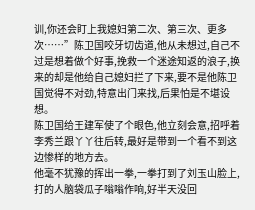训,你还会盯上我媳妇第二次、第三次、更多次……”陈卫国咬牙切齿道,他从未想过,自己不过是想着做个好事,挽救一个迷途知返的浪子,换来的却是他给自己媳妇拦了下来,要不是他陈卫国觉得不对劲,特意出门来找,后果怕是不堪设想。
陈卫国给王建军使了个眼色,他立刻会意,招呼着李秀兰跟丫丫往后转,最好是带到一个看不到这边惨样的地方去。
他毫不犹豫的挥出一拳,一拳打到了刘玉山脸上,打的人脑袋瓜子嗡嗡作响,好半天没回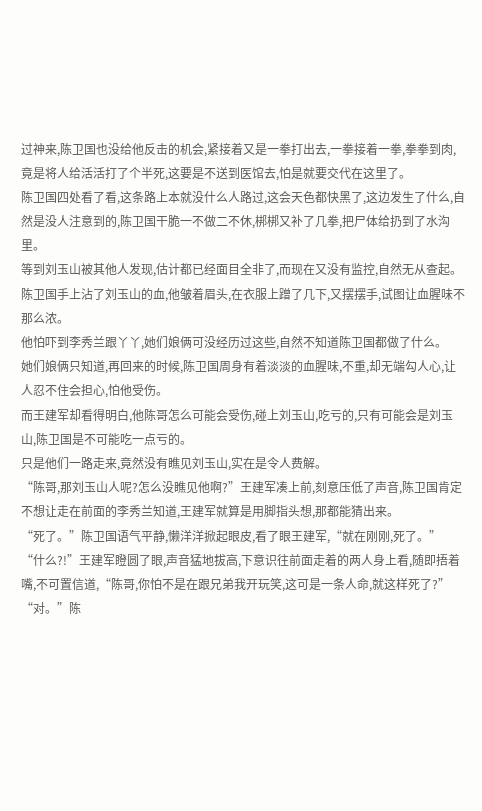过神来,陈卫国也没给他反击的机会,紧接着又是一拳打出去,一拳接着一拳,拳拳到肉,竟是将人给活活打了个半死,这要是不送到医馆去,怕是就要交代在这里了。
陈卫国四处看了看,这条路上本就没什么人路过,这会天色都快黑了,这边发生了什么,自然是没人注意到的,陈卫国干脆一不做二不休,梆梆又补了几拳,把尸体给扔到了水沟里。
等到刘玉山被其他人发现,估计都已经面目全非了,而现在又没有监控,自然无从查起。
陈卫国手上沾了刘玉山的血,他皱着眉头,在衣服上蹭了几下,又摆摆手,试图让血腥味不那么浓。
他怕吓到李秀兰跟丫丫,她们娘俩可没经历过这些,自然不知道陈卫国都做了什么。
她们娘俩只知道,再回来的时候,陈卫国周身有着淡淡的血腥味,不重,却无端勾人心,让人忍不住会担心,怕他受伤。
而王建军却看得明白,他陈哥怎么可能会受伤,碰上刘玉山,吃亏的,只有可能会是刘玉山,陈卫国是不可能吃一点亏的。
只是他们一路走来,竟然没有瞧见刘玉山,实在是令人费解。
“陈哥,那刘玉山人呢?怎么没瞧见他啊?”王建军凑上前,刻意压低了声音,陈卫国肯定不想让走在前面的李秀兰知道,王建军就算是用脚指头想,那都能猜出来。
“死了。”陈卫国语气平静,懒洋洋掀起眼皮,看了眼王建军,“就在刚刚,死了。”
“什么?!”王建军瞪圆了眼,声音猛地拔高,下意识往前面走着的两人身上看,随即捂着嘴,不可置信道,“陈哥,你怕不是在跟兄弟我开玩笑,这可是一条人命,就这样死了?”
“对。”陈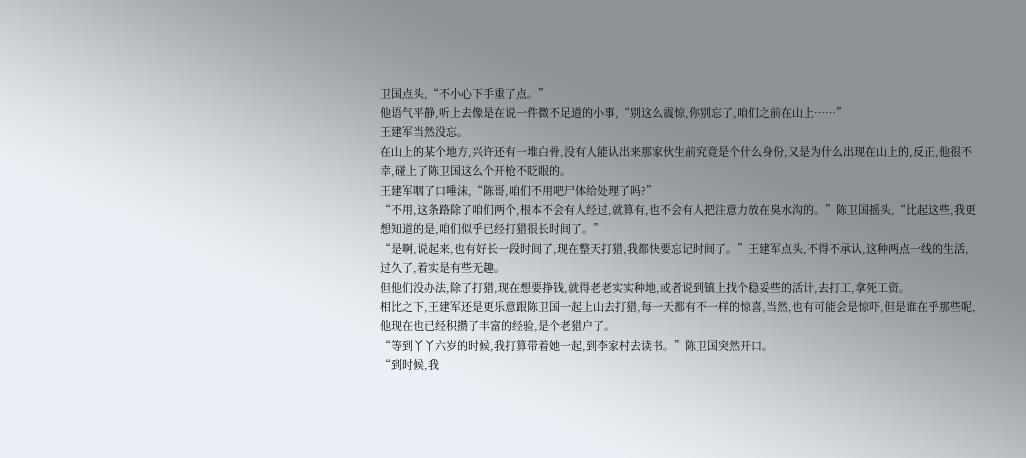卫国点头,“不小心下手重了点。”
他语气平静,听上去像是在说一件微不足道的小事,“别这么震惊,你别忘了,咱们之前在山上……”
王建军当然没忘。
在山上的某个地方,兴许还有一堆白骨,没有人能认出来那家伙生前究竟是个什么身份,又是为什么出现在山上的,反正,他很不幸,碰上了陈卫国这么个开枪不眨眼的。
王建军咽了口唾沫,“陈哥,咱们不用吧尸体给处理了吗?”
“不用,这条路除了咱们两个,根本不会有人经过,就算有,也不会有人把注意力放在臭水沟的。”陈卫国摇头,“比起这些,我更想知道的是,咱们似乎已经打猎很长时间了。”
“是啊,说起来,也有好长一段时间了,现在整天打猎,我都快要忘记时间了。”王建军点头,不得不承认,这种两点一线的生活,过久了,着实是有些无趣。
但他们没办法,除了打猎,现在想要挣钱,就得老老实实种地,或者说到镇上找个稳妥些的活计,去打工,拿死工资。
相比之下,王建军还是更乐意跟陈卫国一起上山去打猎,每一天都有不一样的惊喜,当然,也有可能会是惊吓,但是谁在乎那些呢,他现在也已经积攒了丰富的经验,是个老猎户了。
“等到丫丫六岁的时候,我打算带着她一起,到李家村去读书。”陈卫国突然开口。
“到时候,我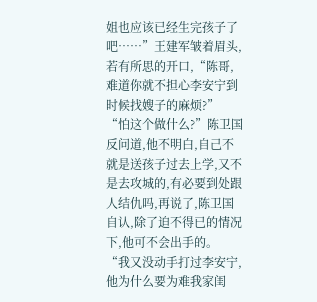姐也应该已经生完孩子了吧……”王建军皱着眉头,若有所思的开口,“陈哥,难道你就不担心李安宁到时候找嫂子的麻烦?”
“怕这个做什么?”陈卫国反问道,他不明白,自己不就是送孩子过去上学,又不是去攻城的,有必要到处跟人结仇吗,再说了,陈卫国自认,除了迫不得已的情况下,他可不会出手的。
“我又没动手打过李安宁,他为什么要为难我家闺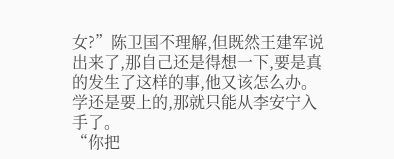女?”陈卫国不理解,但既然王建军说出来了,那自己还是得想一下,要是真的发生了这样的事,他又该怎么办。
学还是要上的,那就只能从李安宁入手了。
“你把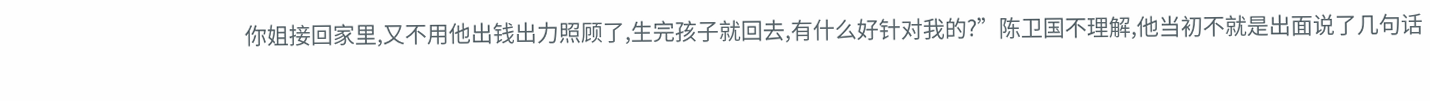你姐接回家里,又不用他出钱出力照顾了,生完孩子就回去,有什么好针对我的?”陈卫国不理解,他当初不就是出面说了几句话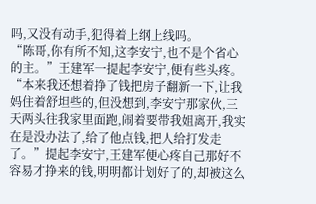吗,又没有动手,犯得着上纲上线吗。
“陈哥,你有所不知,这李安宁,也不是个省心的主。”王建军一提起李安宁,便有些头疼。
“本来我还想着挣了钱把房子翻新一下,让我妈住着舒坦些的,但没想到,李安宁那家伙,三天两头往我家里面跑,闹着要带我姐离开,我实在是没办法了,给了他点钱,把人给打发走了。”提起李安宁,王建军便心疼自己那好不容易才挣来的钱,明明都计划好了的,却被这么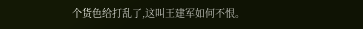个货色给打乱了,这叫王建军如何不恨。